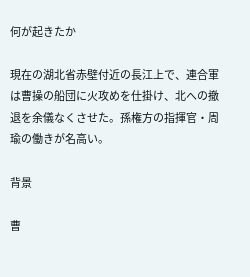何が起きたか

現在の湖北省赤壁付近の長江上で、連合軍は曹操の船団に火攻めを仕掛け、北への撤退を余儀なくさせた。孫権方の指揮官・周瑜の働きが名高い。

背景

曹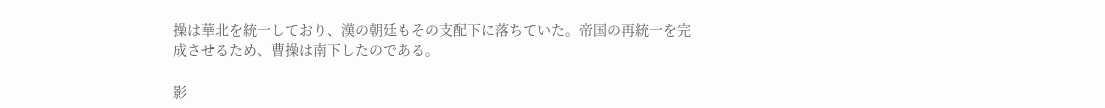操は華北を統一しており、漢の朝廷もその支配下に落ちていた。帝国の再統一を完成させるため、曹操は南下したのである。

影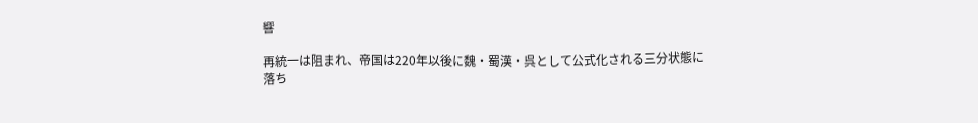響

再統一は阻まれ、帝国は220年以後に魏・蜀漢・呉として公式化される三分状態に落ち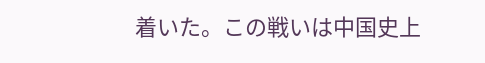着いた。この戦いは中国史上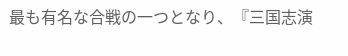最も有名な合戦の一つとなり、『三国志演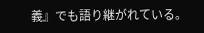義』でも語り継がれている。